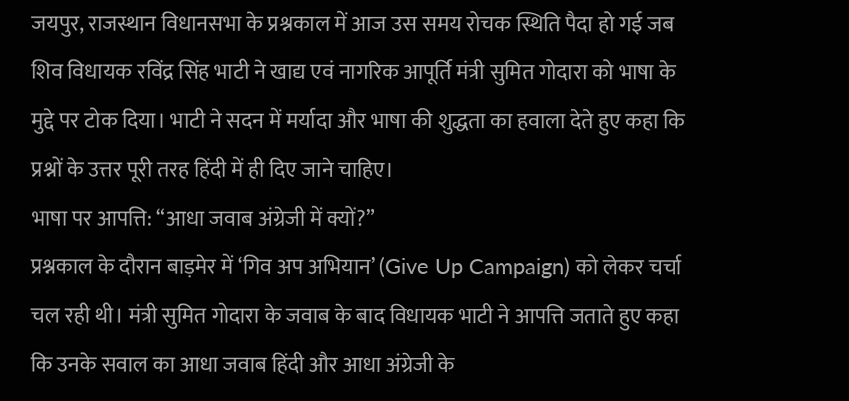जयपुर, राजस्थान विधानसभा के प्रश्नकाल में आज उस समय रोचक स्थिति पैदा हो गई जब शिव विधायक रविंद्र सिंह भाटी ने खाद्य एवं नागरिक आपूर्ति मंत्री सुमित गोदारा को भाषा के मुद्दे पर टोक दिया। भाटी ने सदन में मर्यादा और भाषा की शुद्धता का हवाला देते हुए कहा कि प्रश्नों के उत्तर पूरी तरह हिंदी में ही दिए जाने चाहिए।
भाषा पर आपत्ति: “आधा जवाब अंग्रेजी में क्यों?”
प्रश्नकाल के दौरान बाड़मेर में ‘गिव अप अभियान’ (Give Up Campaign) को लेकर चर्चा चल रही थी। मंत्री सुमित गोदारा के जवाब के बाद विधायक भाटी ने आपत्ति जताते हुए कहा कि उनके सवाल का आधा जवाब हिंदी और आधा अंग्रेजी के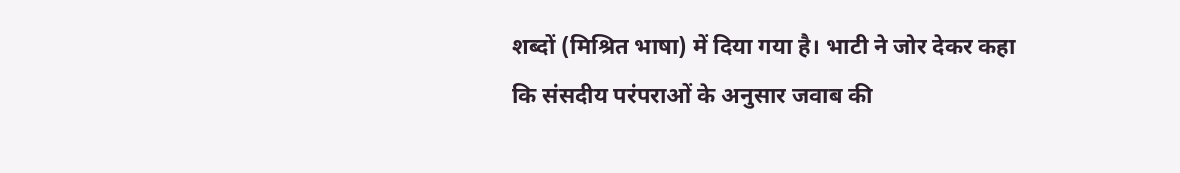शब्दों (मिश्रित भाषा) में दिया गया है। भाटी ने जोर देकर कहा कि संसदीय परंपराओं के अनुसार जवाब की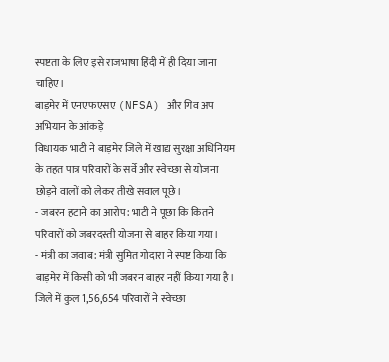स्पष्टता के लिए इसे राजभाषा हिंदी में ही दिया जाना चाहिए।
बाड़मेर में एनएफएसए (NFSA) और गिव अप अभियान के आंकड़े
विधायक भाटी ने बाड़मेर जिले में खाद्य सुरक्षा अधिनियम के तहत पात्र परिवारों के सर्वे और स्वेच्छा से योजना छोड़ने वालों को लेकर तीखे सवाल पूछे।
- जबरन हटाने का आरोप: भाटी ने पूछा कि कितने परिवारों को जबरदस्ती योजना से बाहर किया गया।
- मंत्री का जवाब: मंत्री सुमित गोदारा ने स्पष्ट किया कि बाड़मेर में किसी को भी जबरन बाहर नहीं किया गया है। जिले में कुल 1,56,654 परिवारों ने स्वेच्छा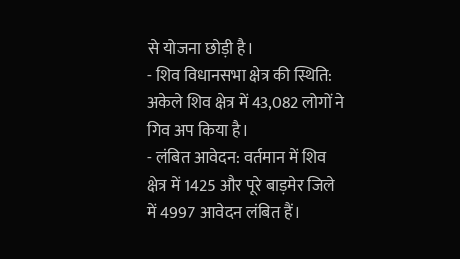से योजना छोड़ी है।
- शिव विधानसभा क्षेत्र की स्थिति: अकेले शिव क्षेत्र में 43,082 लोगों ने गिव अप किया है।
- लंबित आवेदन: वर्तमान में शिव क्षेत्र में 1425 और पूरे बाड़मेर जिले में 4997 आवेदन लंबित हैं।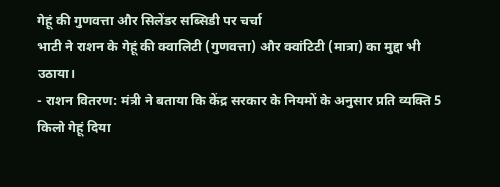गेहूं की गुणवत्ता और सिलेंडर सब्सिडी पर चर्चा
भाटी ने राशन के गेहूं की क्वालिटी (गुणवत्ता) और क्वांटिटी (मात्रा) का मुद्दा भी उठाया।
- राशन वितरण: मंत्री ने बताया कि केंद्र सरकार के नियमों के अनुसार प्रति व्यक्ति 5 किलो गेहूं दिया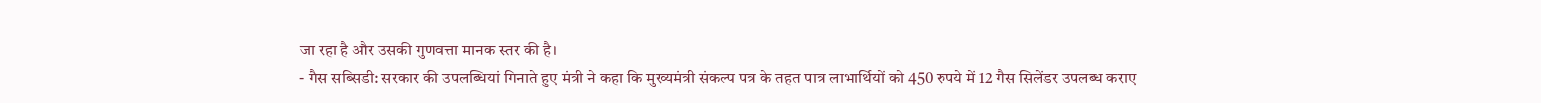जा रहा है और उसकी गुणवत्ता मानक स्तर की है।
- गैस सब्सिडी: सरकार की उपलब्धियां गिनाते हुए मंत्री ने कहा कि मुख्यमंत्री संकल्प पत्र के तहत पात्र लाभार्थियों को 450 रुपये में 12 गैस सिलेंडर उपलब्ध कराए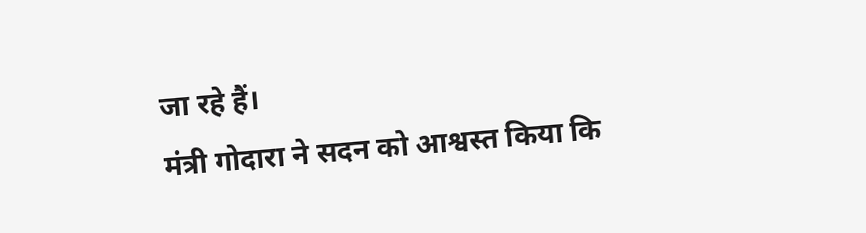जा रहे हैं।
मंत्री गोदारा ने सदन को आश्वस्त किया कि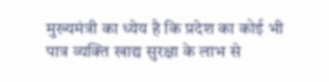मुख्यमंत्री का ध्येय है कि प्रदेश का कोई भी पात्र व्यक्ति खाद्य सुरक्षा के लाभ से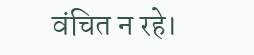वंचित न रहे।